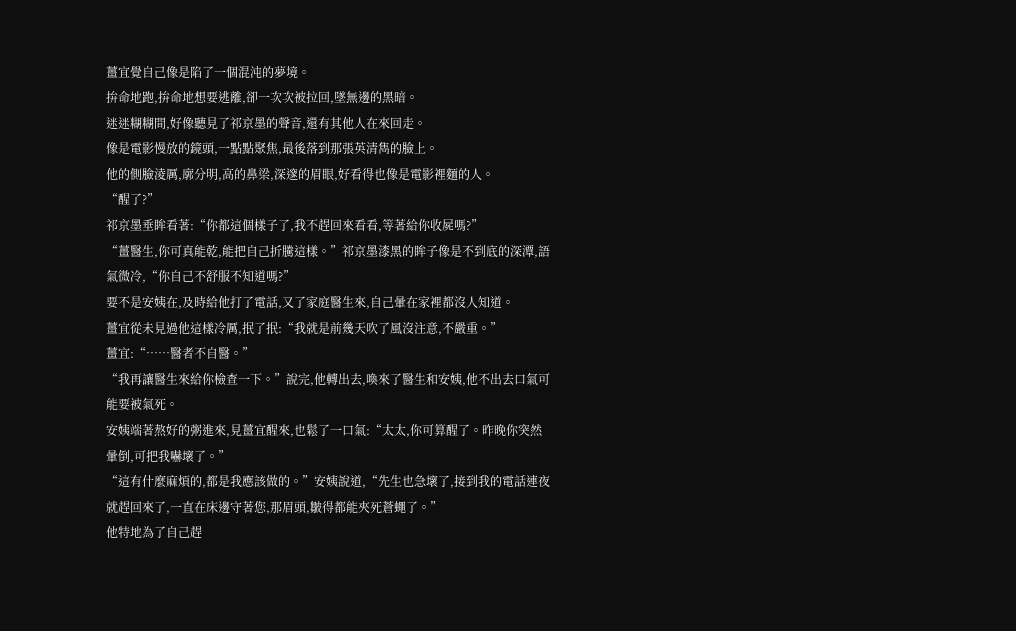薑宜覺自己像是陷了一個混沌的夢境。
拚命地跑,拚命地想要逃離,卻一次次被拉回,墜無邊的黑暗。
迷迷糊糊間,好像聽見了祁京墨的聲音,還有其他人在來回走。
像是電影慢放的鏡頭,一點點聚焦,最後落到那張英清雋的臉上。
他的側臉淩厲,廓分明,高的鼻梁,深邃的眉眼,好看得也像是電影裡麵的人。
“醒了?”
祁京墨垂眸看著:“你都這個樣子了,我不趕回來看看,等著給你收屍嗎?”
“薑醫生,你可真能乾,能把自己折騰這樣。”祁京墨漆黑的眸子像是不到底的深潭,語氣微冷,“你自己不舒服不知道嗎?”
要不是安姨在,及時給他打了電話,又了家庭醫生來,自己暈在家裡都沒人知道。
薑宜從未見過他這樣冷厲,抿了抿:“我就是前幾天吹了風沒注意,不嚴重。”
薑宜:“……醫者不自醫。”
“我再讓醫生來給你檢查一下。”說完,他轉出去,喚來了醫生和安姨,他不出去口氣可能要被氣死。
安姨端著熬好的粥進來,見薑宜醒來,也鬆了一口氣:“太太,你可算醒了。昨晚你突然暈倒,可把我嚇壞了。”
“這有什麼麻煩的,都是我應該做的。”安姨說道,“先生也急壞了,接到我的電話連夜就趕回來了,一直在床邊守著您,那眉頭,皺得都能夾死蒼蠅了。”
他特地為了自己趕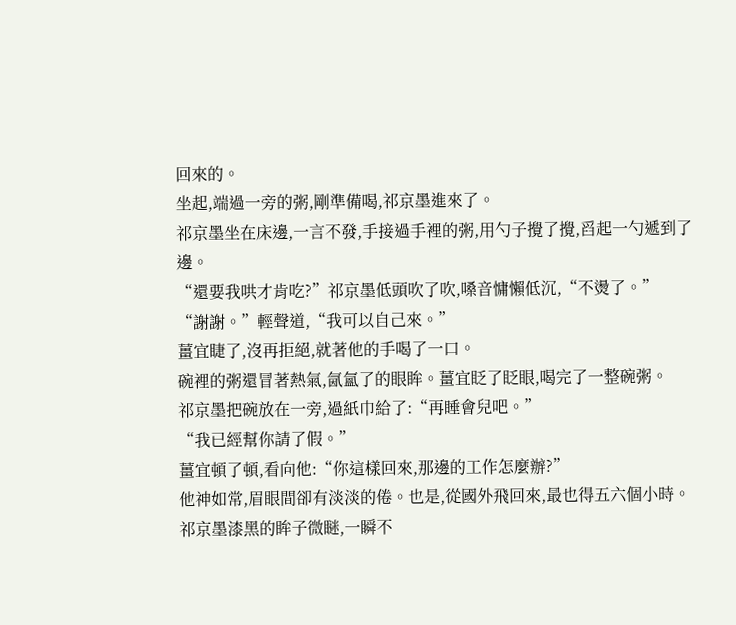回來的。
坐起,端過一旁的粥,剛準備喝,祁京墨進來了。
祁京墨坐在床邊,一言不發,手接過手裡的粥,用勺子攪了攪,舀起一勺遞到了邊。
“還要我哄才肯吃?”祁京墨低頭吹了吹,嗓音慵懶低沉,“不燙了。”
“謝謝。”輕聲道,“我可以自己來。”
薑宜睫了,沒再拒絕,就著他的手喝了一口。
碗裡的粥還冒著熱氣,氤氳了的眼眸。薑宜眨了眨眼,喝完了一整碗粥。
祁京墨把碗放在一旁,過紙巾給了:“再睡會兒吧。”
“我已經幫你請了假。”
薑宜頓了頓,看向他:“你這樣回來,那邊的工作怎麼辦?”
他神如常,眉眼間卻有淡淡的倦。也是,從國外飛回來,最也得五六個小時。
祁京墨漆黑的眸子微瞇,一瞬不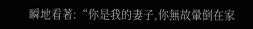瞬地看著:“你是我的妻子,你無故暈倒在家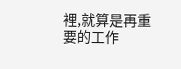裡,就算是再重要的工作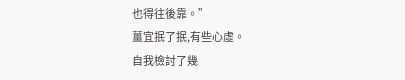也得往後靠。”
薑宜抿了抿,有些心虛。
自我檢討了幾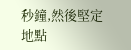秒鐘,然後堅定地點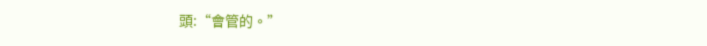頭:“會管的。”